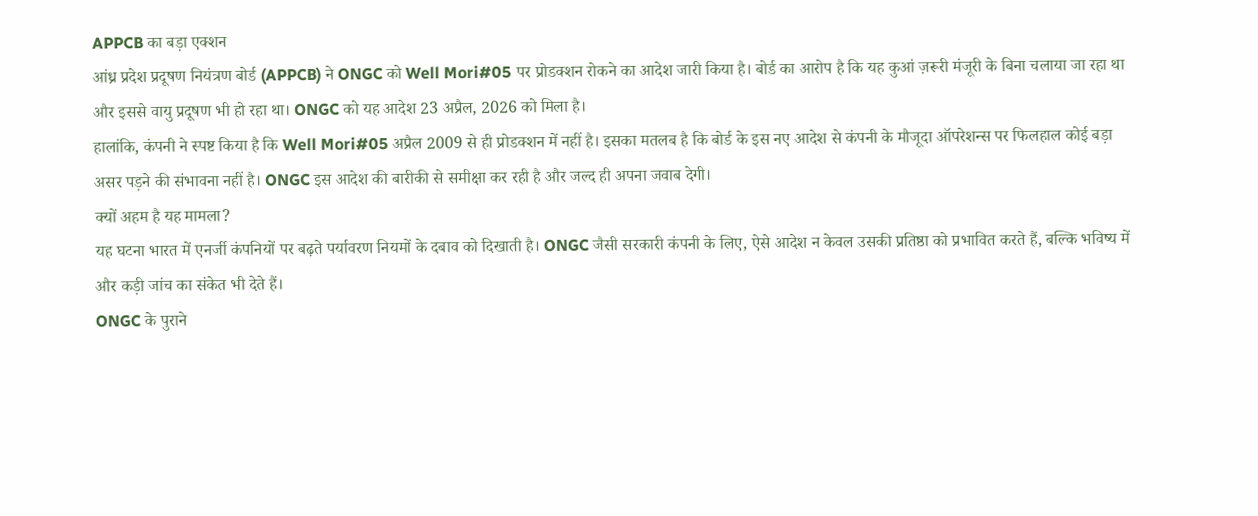APPCB का बड़ा एक्शन
आंध्र प्रदेश प्रदूषण नियंत्रण बोर्ड (APPCB) ने ONGC को Well Mori#05 पर प्रोडक्शन रोकने का आदेश जारी किया है। बोर्ड का आरोप है कि यह कुआं ज़रूरी मंजूरी के बिना चलाया जा रहा था और इससे वायु प्रदूषण भी हो रहा था। ONGC को यह आदेश 23 अप्रैल, 2026 को मिला है।
हालांकि, कंपनी ने स्पष्ट किया है कि Well Mori#05 अप्रैल 2009 से ही प्रोडक्शन में नहीं है। इसका मतलब है कि बोर्ड के इस नए आदेश से कंपनी के मौजूदा ऑपरेशन्स पर फिलहाल कोई बड़ा असर पड़ने की संभावना नहीं है। ONGC इस आदेश की बारीकी से समीक्षा कर रही है और जल्द ही अपना जवाब देगी।
क्यों अहम है यह मामला?
यह घटना भारत में एनर्जी कंपनियों पर बढ़ते पर्यावरण नियमों के दबाव को दिखाती है। ONGC जैसी सरकारी कंपनी के लिए, ऐसे आदेश न केवल उसकी प्रतिष्ठा को प्रभावित करते हैं, बल्कि भविष्य में और कड़ी जांच का संकेत भी देते हैं।
ONGC के पुराने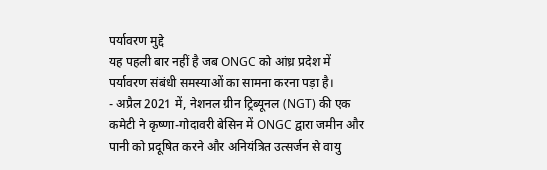पर्यावरण मुद्दे
यह पहली बार नहीं है जब ONGC को आंध्र प्रदेश में पर्यावरण संबंधी समस्याओं का सामना करना पड़ा है।
- अप्रैल 2021 में, नेशनल ग्रीन ट्रिब्यूनल (NGT) की एक कमेटी ने कृष्णा-गोदावरी बेसिन में ONGC द्वारा जमीन और पानी को प्रदूषित करने और अनियंत्रित उत्सर्जन से वायु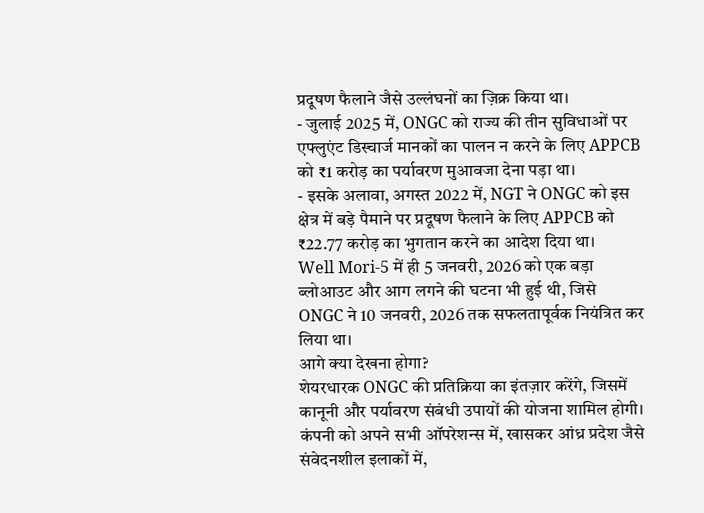प्रदूषण फैलाने जैसे उल्लंघनों का ज़िक्र किया था।
- जुलाई 2025 में, ONGC को राज्य की तीन सुविधाओं पर एफ्लुएंट डिस्चार्ज मानकों का पालन न करने के लिए APPCB को ₹1 करोड़ का पर्यावरण मुआवजा देना पड़ा था।
- इसके अलावा, अगस्त 2022 में, NGT ने ONGC को इस क्षेत्र में बड़े पैमाने पर प्रदूषण फैलाने के लिए APPCB को ₹22.77 करोड़ का भुगतान करने का आदेश दिया था।
Well Mori-5 में ही 5 जनवरी, 2026 को एक बड़ा ब्लोआउट और आग लगने की घटना भी हुई थी, जिसे ONGC ने 10 जनवरी, 2026 तक सफलतापूर्वक नियंत्रित कर लिया था।
आगे क्या देखना होगा?
शेयरधारक ONGC की प्रतिक्रिया का इंतज़ार करेंगे, जिसमें कानूनी और पर्यावरण संबंधी उपायों की योजना शामिल होगी। कंपनी को अपने सभी ऑपरेशन्स में, खासकर आंध्र प्रदेश जैसे संवेदनशील इलाकों में,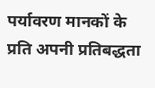पर्यावरण मानकों के प्रति अपनी प्रतिबद्धता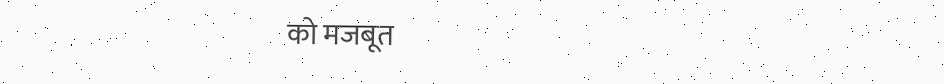को मजबूत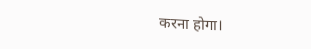करना होगा।